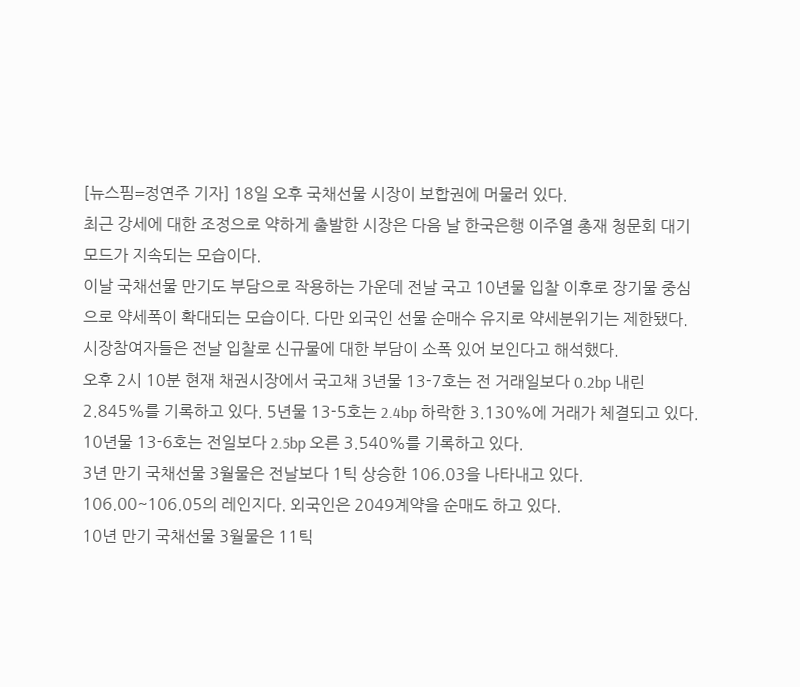[뉴스핌=정연주 기자] 18일 오후 국채선물 시장이 보합권에 머물러 있다.
최근 강세에 대한 조정으로 약하게 출발한 시장은 다음 날 한국은행 이주열 총재 청문회 대기 모드가 지속되는 모습이다.
이날 국채선물 만기도 부담으로 작용하는 가운데 전날 국고 10년물 입찰 이후로 장기물 중심으로 약세폭이 확대되는 모습이다. 다만 외국인 선물 순매수 유지로 약세분위기는 제한됐다. 시장참여자들은 전날 입찰로 신규물에 대한 부담이 소폭 있어 보인다고 해석했다.
오후 2시 10분 현재 채권시장에서 국고채 3년물 13-7호는 전 거래일보다 0.2bp 내린 2.845%를 기록하고 있다. 5년물 13-5호는 2.4bp 하락한 3.130%에 거래가 체결되고 있다. 10년물 13-6호는 전일보다 2.5bp 오른 3.540%를 기록하고 있다.
3년 만기 국채선물 3월물은 전날보다 1틱 상승한 106.03을 나타내고 있다. 106.00~106.05의 레인지다. 외국인은 2049계약을 순매도 하고 있다.
10년 만기 국채선물 3월물은 11틱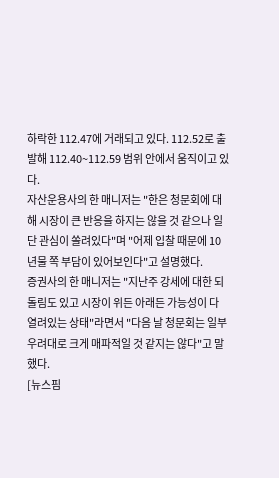하락한 112.47에 거래되고 있다. 112.52로 출발해 112.40~112.59 범위 안에서 움직이고 있다.
자산운용사의 한 매니저는 "한은 청문회에 대해 시장이 큰 반응을 하지는 않을 것 같으나 일단 관심이 쏠려있다"며 "어제 입찰 때문에 10년물 쪽 부담이 있어보인다"고 설명했다.
증권사의 한 매니저는 "지난주 강세에 대한 되돌림도 있고 시장이 위든 아래든 가능성이 다 열려있는 상태"라면서 "다음 날 청문회는 일부 우려대로 크게 매파적일 것 같지는 않다"고 말했다.
[뉴스핌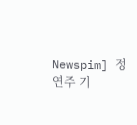Newspim] 정연주 기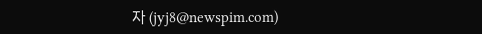자 (jyj8@newspim.com)